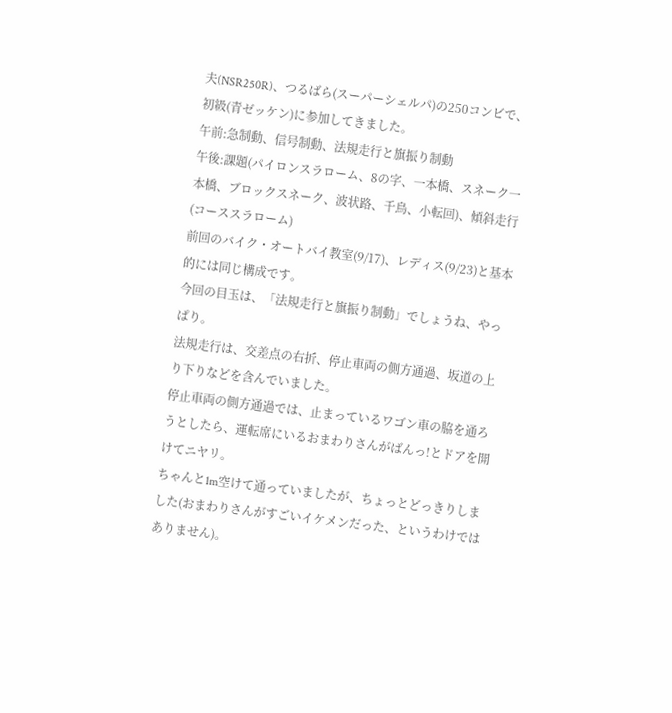夫(NSR250R)、つるばら(スーパーシェルパ)の250コンビで、
初級(青ゼッケン)に参加してきました。
午前:急制動、信号制動、法規走行と旗振り制動
午後:課題(パイロンスラローム、8の字、一本橋、スネーク一本橋、ブロックスネーク、波状路、千鳥、小転回)、傾斜走行(コーススラローム)
前回のバイク・オートバイ教室(9/17)、レディス(9/23)と基本的には同じ構成です。
今回の目玉は、「法規走行と旗振り制動」でしょうね、やっぱり。
法規走行は、交差点の右折、停止車両の側方通過、坂道の上り下りなどを含んでいました。
停止車両の側方通過では、止まっているワゴン車の脇を通ろうとしたら、運転席にいるおまわりさんがばんっ!とドアを開けてニヤリ。
ちゃんと1m空けて通っていましたが、ちょっとどっきりしました(おまわりさんがすごいイケメンだった、というわけではありません)。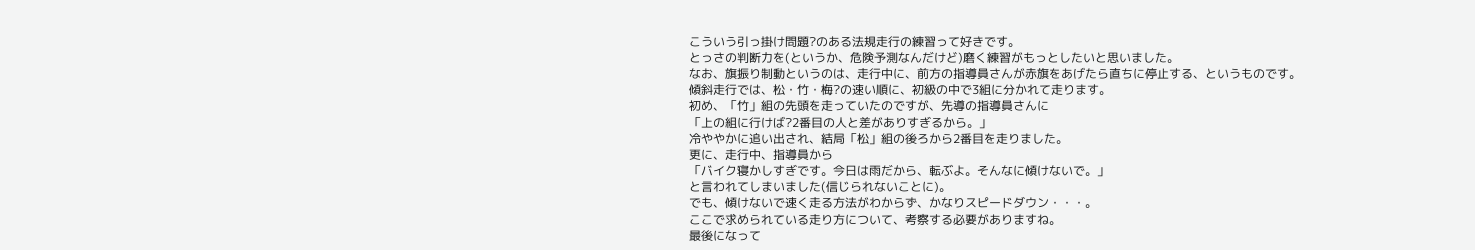こういう引っ掛け問題?のある法規走行の練習って好きです。
とっさの判断力を(というか、危険予測なんだけど)磨く練習がもっとしたいと思いました。
なお、旗振り制動というのは、走行中に、前方の指導員さんが赤旗をあげたら直ちに停止する、というものです。
傾斜走行では、松・竹・梅?の速い順に、初級の中で3組に分かれて走ります。
初め、「竹」組の先頭を走っていたのですが、先導の指導員さんに
「上の組に行けば?2番目の人と差がありすぎるから。」
冷ややかに追い出され、結局「松」組の後ろから2番目を走りました。
更に、走行中、指導員から
「バイク寝かしすぎです。今日は雨だから、転ぶよ。そんなに傾けないで。」
と言われてしまいました(信じられないことに)。
でも、傾けないで速く走る方法がわからず、かなりスピードダウン・・・。
ここで求められている走り方について、考察する必要がありますね。
最後になって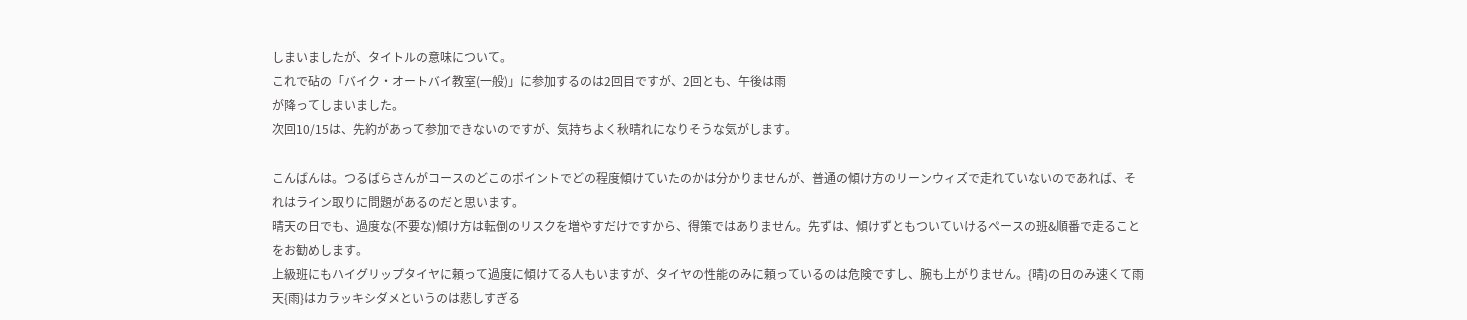しまいましたが、タイトルの意味について。
これで砧の「バイク・オートバイ教室(一般)」に参加するのは2回目ですが、2回とも、午後は雨
が降ってしまいました。
次回10/15は、先約があって参加できないのですが、気持ちよく秋晴れになりそうな気がします。

こんばんは。つるばらさんがコースのどこのポイントでどの程度傾けていたのかは分かりませんが、普通の傾け方のリーンウィズで走れていないのであれば、それはライン取りに問題があるのだと思います。
晴天の日でも、過度な(不要な)傾け方は転倒のリスクを増やすだけですから、得策ではありません。先ずは、傾けずともついていけるペースの班&順番で走ることをお勧めします。
上級班にもハイグリップタイヤに頼って過度に傾けてる人もいますが、タイヤの性能のみに頼っているのは危険ですし、腕も上がりません。{晴}の日のみ速くて雨天{雨}はカラッキシダメというのは悲しすぎる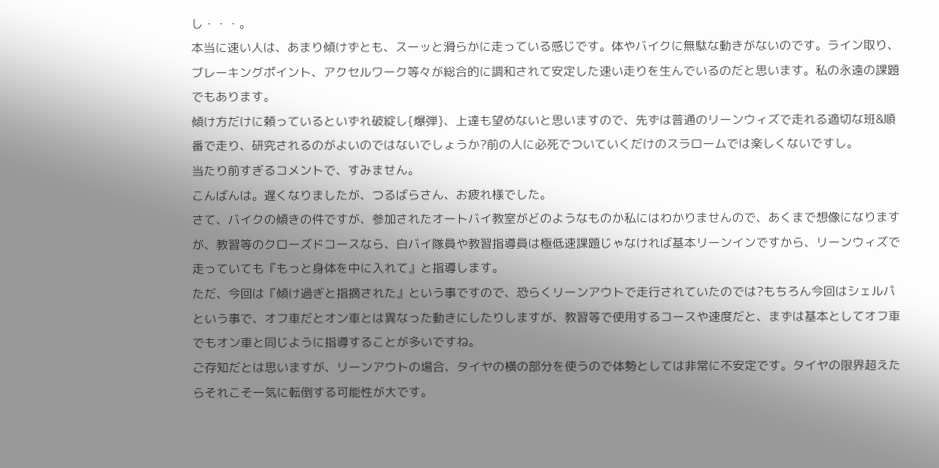し・・・。
本当に速い人は、あまり傾けずとも、スーッと滑らかに走っている感じです。体やバイクに無駄な動きがないのです。ライン取り、ブレーキングポイント、アクセルワーク等々が総合的に調和されて安定した速い走りを生んでいるのだと思います。私の永遠の課題でもあります。
傾け方だけに頼っているといずれ破綻し{爆弾}、上達も望めないと思いますので、先ずは普通のリーンウィズで走れる適切な班&順番で走り、研究されるのがよいのではないでしょうか?前の人に必死でついていくだけのスラロームでは楽しくないですし。
当たり前すぎるコメントで、すみません。
こんばんは。遅くなりましたが、つるばらさん、お疲れ様でした。
さて、バイクの傾きの件ですが、参加されたオートバイ教室がどのようなものか私にはわかりませんので、あくまで想像になりますが、教習等のクローズドコースなら、白バイ隊員や教習指導員は極低速課題じゃなければ基本リーンインですから、リーンウィズで走っていても『もっと身体を中に入れて』と指導します。
ただ、今回は『傾け過ぎと指摘された』という事ですので、恐らくリーンアウトで走行されていたのでは?もちろん今回はシェルパという事で、オフ車だとオン車とは異なった動きにしたりしますが、教習等で使用するコースや速度だと、まずは基本としてオフ車でもオン車と同じように指導することが多いですね。
ご存知だとは思いますが、リーンアウトの場合、タイヤの横の部分を使うので体勢としては非常に不安定です。タイヤの限界超えたらそれこそ一気に転倒する可能性が大です。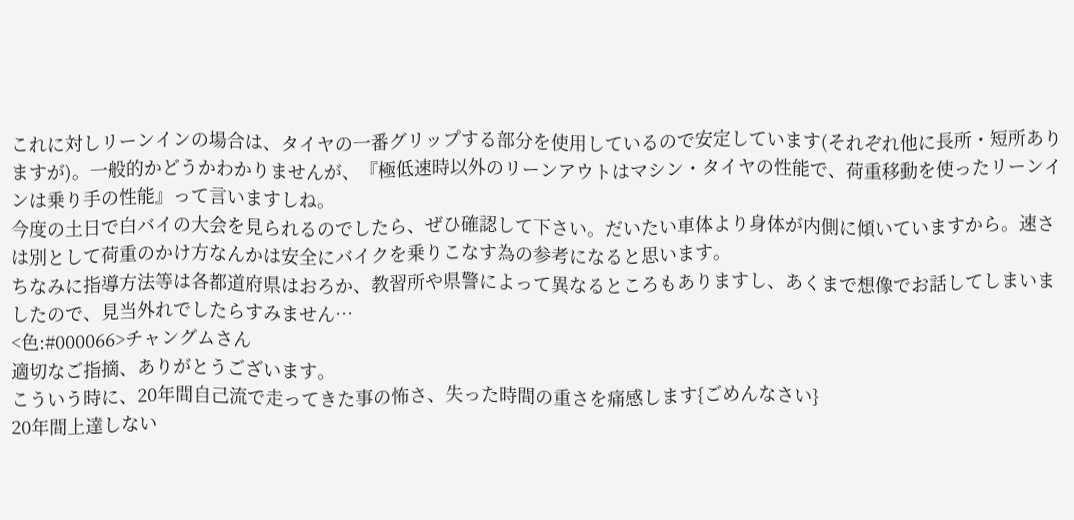これに対しリーンインの場合は、タイヤの一番グリップする部分を使用しているので安定しています(それぞれ他に長所・短所ありますが)。一般的かどうかわかりませんが、『極低速時以外のリーンアウトはマシン・タイヤの性能で、荷重移動を使ったリーンインは乗り手の性能』って言いますしね。
今度の土日で白バイの大会を見られるのでしたら、ぜひ確認して下さい。だいたい車体より身体が内側に傾いていますから。速さは別として荷重のかけ方なんかは安全にバイクを乗りこなす為の参考になると思います。
ちなみに指導方法等は各都道府県はおろか、教習所や県警によって異なるところもありますし、あくまで想像でお話してしまいましたので、見当外れでしたらすみません…
<色:#000066>チャングムさん
適切なご指摘、ありがとうございます。
こういう時に、20年間自己流で走ってきた事の怖さ、失った時間の重さを痛感します{ごめんなさい}
20年間上達しない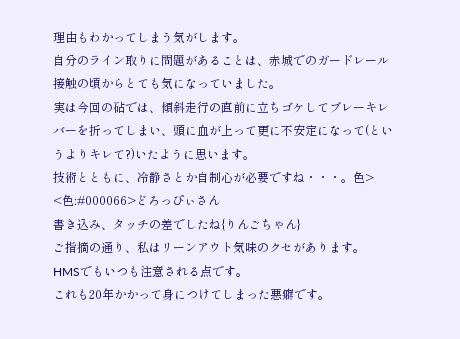理由もわかってしまう気がします。
自分のライン取りに問題があることは、赤城でのガードレール接触の頃からとても気になっていました。
実は今回の砧では、傾斜走行の直前に立ちゴケしてブレーキレバーを折ってしまい、頭に血が上って更に不安定になって(というよりキレて?)いたように思います。
技術とともに、冷静さとか自制心が必要ですね・・・。色>
<色:#000066>どろっぴぃさん
書き込み、タッチの差でしたね{りんごちゃん}
ご指摘の通り、私はリーンアウト気味のクセがあります。
HMSでもいつも注意される点です。
これも20年かかって身につけてしまった悪癖です。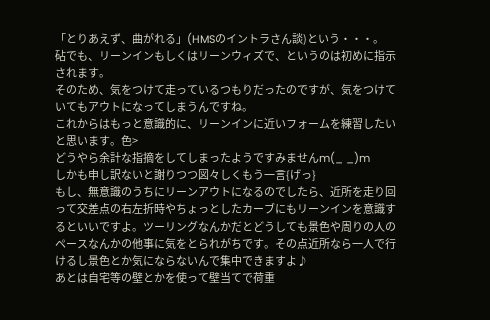「とりあえず、曲がれる」(HMSのイントラさん談)という・・・。
砧でも、リーンインもしくはリーンウィズで、というのは初めに指示されます。
そのため、気をつけて走っているつもりだったのですが、気をつけていてもアウトになってしまうんですね。
これからはもっと意識的に、リーンインに近いフォームを練習したいと思います。色>
どうやら余計な指摘をしてしまったようですみませんm(_ _)m
しかも申し訳ないと謝りつつ図々しくもう一言{げっ}
もし、無意識のうちにリーンアウトになるのでしたら、近所を走り回って交差点の右左折時やちょっとしたカーブにもリーンインを意識するといいですよ。ツーリングなんかだとどうしても景色や周りの人のペースなんかの他事に気をとられがちです。その点近所なら一人で行けるし景色とか気にならないんで集中できますよ♪
あとは自宅等の壁とかを使って壁当てで荷重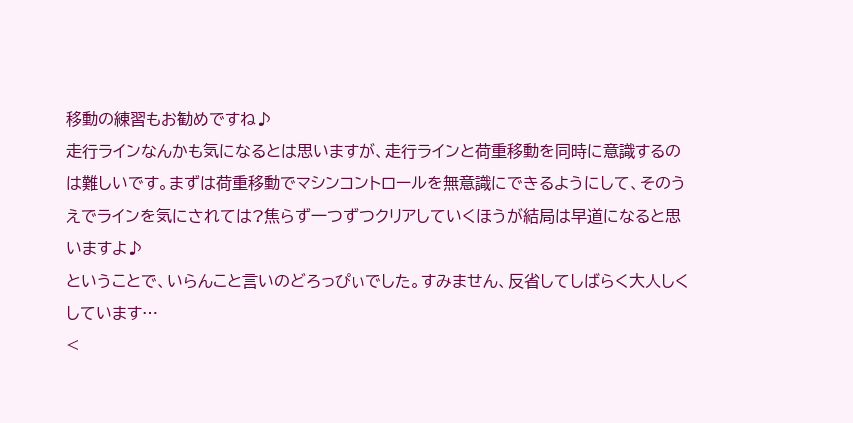移動の練習もお勧めですね♪
走行ラインなんかも気になるとは思いますが、走行ラインと荷重移動を同時に意識するのは難しいです。まずは荷重移動でマシンコントロールを無意識にできるようにして、そのうえでラインを気にされては?焦らず一つずつクリアしていくほうが結局は早道になると思いますよ♪
ということで、いらんこと言いのどろっぴぃでした。すみません、反省してしばらく大人しくしています…
<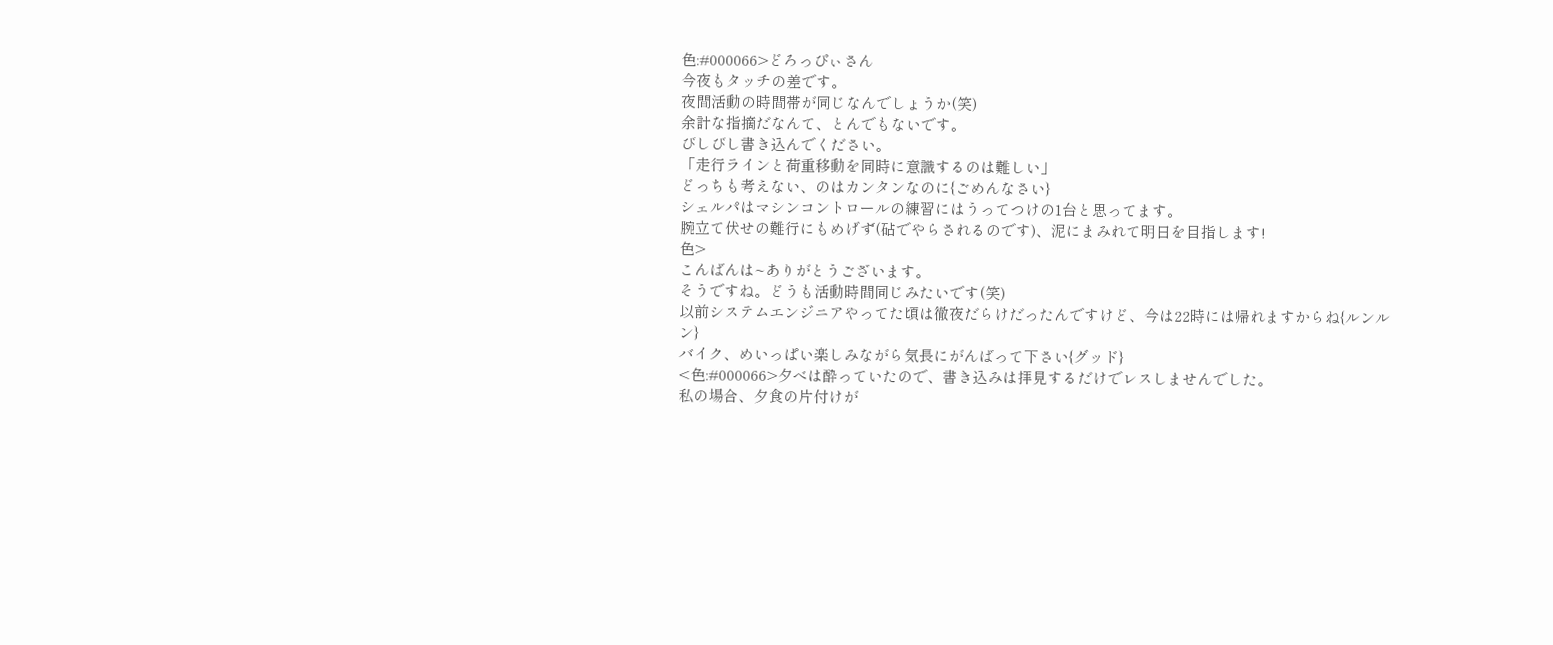色:#000066>どろっぴぃさん
今夜もタッチの差です。
夜間活動の時間帯が同じなんでしょうか(笑)
余計な指摘だなんて、とんでもないです。
びしびし書き込んでください。
「走行ラインと荷重移動を同時に意識するのは難しい」
どっちも考えない、のはカンタンなのに{ごめんなさい}
シェルパはマシンコントロールの練習にはうってつけの1台と思ってます。
腕立て伏せの難行にもめげず(砧でやらされるのです)、泥にまみれて明日を目指します!
色>
こんばんは~ありがとうございます。
そうですね。どうも活動時間同じみたいです(笑)
以前システムエンジニアやってた頃は徹夜だらけだったんですけど、今は22時には帰れますからね{ルンルン}
バイク、めいっぱい楽しみながら気長にがんばって下さい{グッド}
<色:#000066>夕べは酔っていたので、書き込みは拝見するだけでレスしませんでした。
私の場合、夕食の片付けが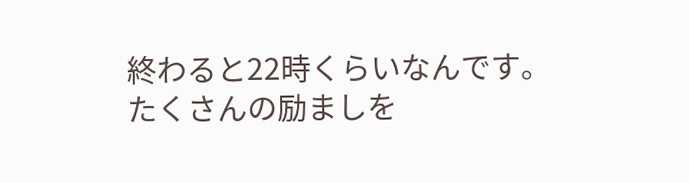終わると22時くらいなんです。
たくさんの励ましを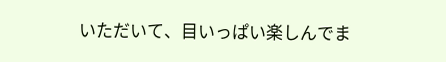いただいて、目いっぱい楽しんでま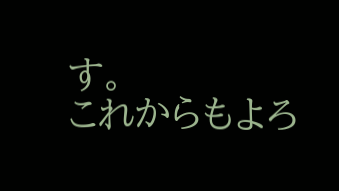す。
これからもよろ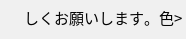しくお願いします。色>